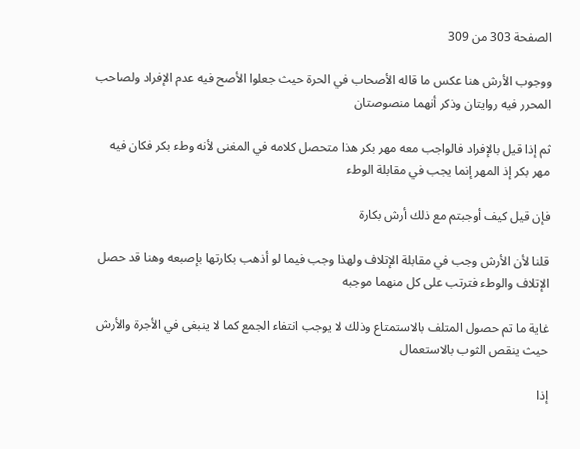الصفحة 303 من 309

ووجوب الأرش هنا عكس ما قاله الأصحاب في الحرة حيث جعلوا الأصح فيه عدم الإفراد ولصاحب المحرر فيه روايتان وذكر أنهما منصوصتان

ثم إذا قيل بالإفراد فالواجب معه مهر بكر هذا متحصل كلامه في المغنى لأنه وطء بكر فكان فيه مهر بكر إذ المهر إنما يجب في مقابلة الوطء

فإن قيل كيف أوجبتم مع ذلك أرش بكارة

قلنا لأن الأرش وجب في مقابلة الإتلاف ولهذا وجب فيما لو أذهب بكارتها بإصبعه وهنا قد حصل الإتلاف والوطء فترتب على كل منهما موجبه

غاية ما تم حصول المتلف بالاستمتاع وذلك لا يوجب انتفاء الجمع كما لا ينبغى في الأجرة والأرش حيث ينقص الثوب بالاستعمال

إذا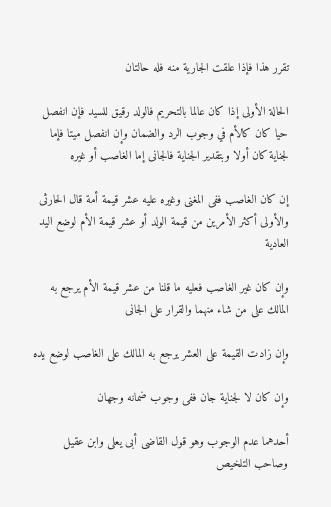تقرر هذا فإذا علقت الجارية منه فله حالتان

الحالة الأولى إذا كان عالما بالتحريم فالولد رقيق للسيد فإن انفصل حيا كان كالأم في وجوب الرد والضمان وإن انفصل ميتا فإما لجناية كان أولا وبتقدير الجناية فالجانى إما الغاصب أو غيره

إن كان الغاصب ففى المغنى وغيره عليه عشر قيمة أمة قال الحارثى والأولى أكثر الأمرين من قيمة الولد أو عشر قيمة الأم لوضع اليد العادية

وإن كان غير الغاصب فعليه ما قلنا من عشر قيمة الأم يرجع به المالك على من شاء منهما والقرار على الجانى

وإن زادت القيمة على العشر يرجع به المالك على الغاصب لوضع يده

وإن كان لا لجناية جان ففى وجوب ضمانه وجهان

أحدهما عدم الوجوب وهو قول القاضى أبى يعلى وابن عقيل وصاحب التلخيص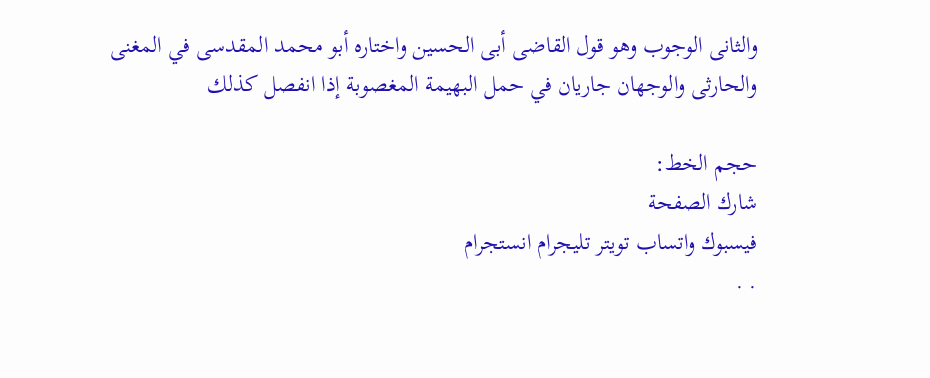والثانى الوجوب وهو قول القاضى أبى الحسين واختاره أبو محمد المقدسى في المغنى والحارثى والوجهان جاريان في حمل البهيمة المغصوبة إذا انفصل كذلك

حجم الخط:
شارك الصفحة
فيسبوك واتساب تويتر تليجرام انستجرام
. .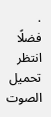.
فضلًا انتظر تحميل الصوت